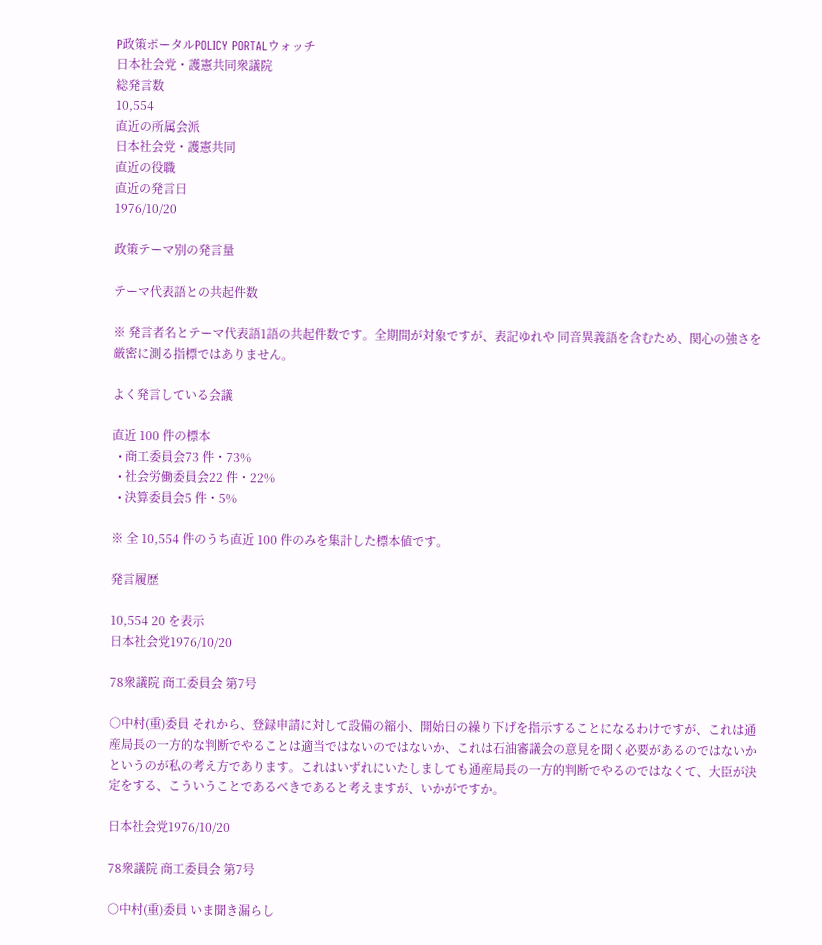P政策ポータルPOLICY PORTALウォッチ
日本社会党・護憲共同衆議院
総発言数
10,554
直近の所属会派
日本社会党・護憲共同
直近の役職
直近の発言日
1976/10/20

政策テーマ別の発言量

テーマ代表語との共起件数

※ 発言者名とテーマ代表語1語の共起件数です。全期間が対象ですが、表記ゆれや 同音異義語を含むため、関心の強さを厳密に測る指標ではありません。

よく発言している会議

直近 100 件の標本
  • 商工委員会73 件・73%
  • 社会労働委員会22 件・22%
  • 決算委員会5 件・5%

※ 全 10,554 件のうち直近 100 件のみを集計した標本値です。

発言履歴

10,554 20 を表示
日本社会党1976/10/20

78衆議院 商工委員会 第7号

○中村(重)委員 それから、登録申請に対して設備の縮小、開始日の繰り下げを指示することになるわけですが、これは通産局長の一方的な判断でやることは適当ではないのではないか、これは石油審議会の意見を聞く必要があるのではないかというのが私の考え方であります。これはいずれにいたしましても通産局長の一方的判断でやるのではなくて、大臣が決定をする、こういうことであるべきであると考えますが、いかがですか。

日本社会党1976/10/20

78衆議院 商工委員会 第7号

○中村(重)委員 いま聞き漏らし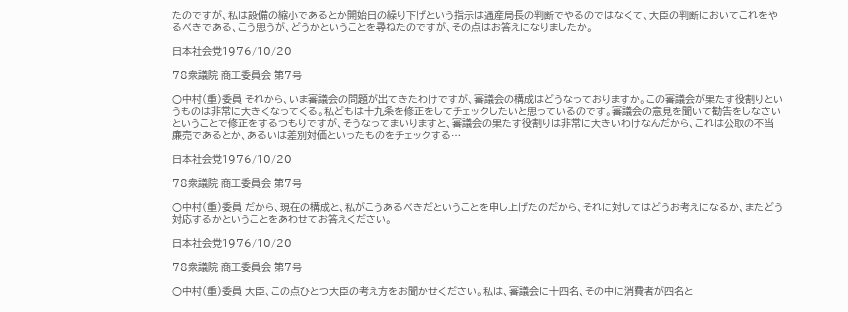たのですが、私は設備の縮小であるとか開始日の繰り下げという指示は通産局長の判断でやるのではなくて、大臣の判断においてこれをやるべきである、こう思うが、どうかということを尋ねたのですが、その点はお答えになりましたか。

日本社会党1976/10/20

78衆議院 商工委員会 第7号

○中村(重)委員 それから、いま審議会の問題が出てきたわけですが、審議会の構成はどうなっておりますか。この審議会が果たす役割りというものは非常に大きくなってくる。私どもは十九条を修正をしてチェックしたいと思っているのです。審議会の意見を聞いて勧告をしなさいということで修正をするつもりですが、そうなってまいりますと、審議会の果たす役割りは非常に大きいわけなんだから、これは公取の不当廉売であるとか、あるいは差別対価といったものをチェックする…

日本社会党1976/10/20

78衆議院 商工委員会 第7号

○中村(重)委員 だから、現在の構成と、私がこうあるべきだということを申し上げたのだから、それに対してはどうお考えになるか、またどう対応するかということをあわせてお答えください。

日本社会党1976/10/20

78衆議院 商工委員会 第7号

○中村(重)委員 大臣、この点ひとつ大臣の考え方をお聞かせください。私は、審議会に十四名、その中に消費者が四名と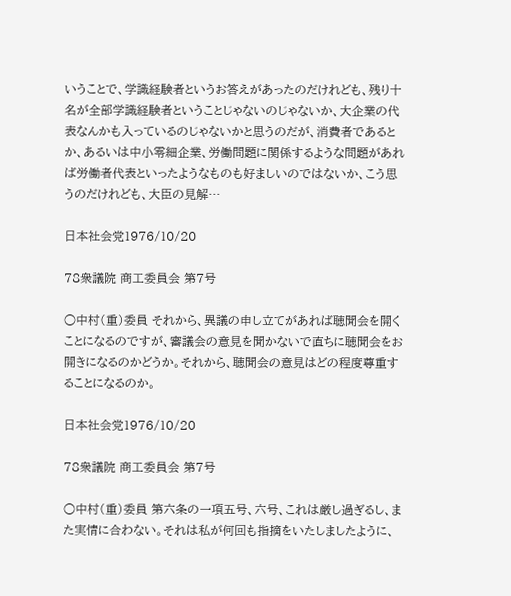いうことで、学識経験者というお答えがあったのだけれども、残り十名が全部学識経験者ということじゃないのじゃないか、大企業の代表なんかも入っているのじゃないかと思うのだが、消費者であるとか、あるいは中小零細企業、労働問題に関係するような問題があれば労働者代表といったようなものも好ましいのではないか、こう思うのだけれども、大臣の見解…

日本社会党1976/10/20

78衆議院 商工委員会 第7号

○中村(重)委員 それから、異議の申し立てがあれば聴聞会を開くことになるのですが、審議会の意見を聞かないで直ちに聴聞会をお開きになるのかどうか。それから、聴聞会の意見はどの程度尊重することになるのか。

日本社会党1976/10/20

78衆議院 商工委員会 第7号

○中村(重)委員 第六条の一項五号、六号、これは厳し過ぎるし、また実情に合わない。それは私が何回も指摘をいたしましたように、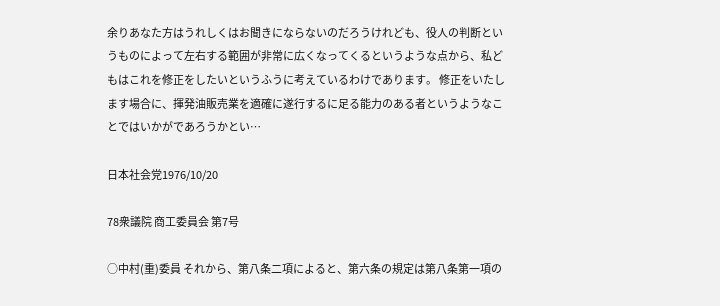余りあなた方はうれしくはお聞きにならないのだろうけれども、役人の判断というものによって左右する範囲が非常に広くなってくるというような点から、私どもはこれを修正をしたいというふうに考えているわけであります。 修正をいたします場合に、揮発油販売業を適確に遂行するに足る能力のある者というようなことではいかがであろうかとい…

日本社会党1976/10/20

78衆議院 商工委員会 第7号

○中村(重)委員 それから、第八条二項によると、第六条の規定は第八条第一項の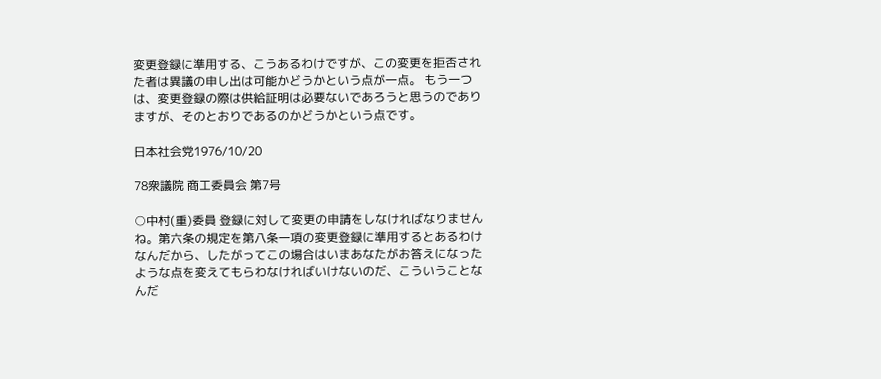変更登録に準用する、こうあるわけですが、この変更を拒否された者は異議の申し出は可能かどうかという点が一点。 もう一つは、変更登録の際は供給証明は必要ないであろうと思うのでありますが、そのとおりであるのかどうかという点です。

日本社会党1976/10/20

78衆議院 商工委員会 第7号

○中村(重)委員 登録に対して変更の申請をしなければなりませんね。第六条の規定を第八条一項の変更登録に準用するとあるわけなんだから、したがってこの場合はいまあなたがお答えになったような点を変えてもらわなければいけないのだ、こういうことなんだ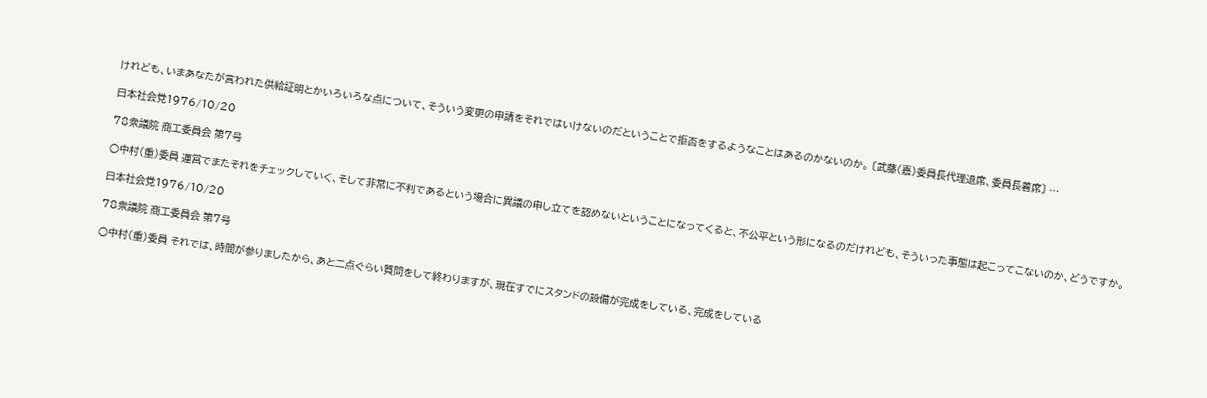けれども、いまあなたが言われた供給証明とかいろいろな点について、そういう変更の申請をそれではいけないのだということで拒否をするようなことはあるのかないのか。 〔武藤(嘉)委員長代理退席、委員長着席〕 …

日本社会党1976/10/20

78衆議院 商工委員会 第7号

○中村(重)委員 運営でまたそれをチェックしていく、そして非常に不利であるという場合に異議の申し立てを認めないということになってくると、不公平という形になるのだけれども、そういった事態は起こってこないのか、どうですか。

日本社会党1976/10/20

78衆議院 商工委員会 第7号

○中村(重)委員 それでは、時間が参りましたから、あと二点ぐらい質問をして終わりますが、現在すでにスタンドの設備が完成をしている、完成をしている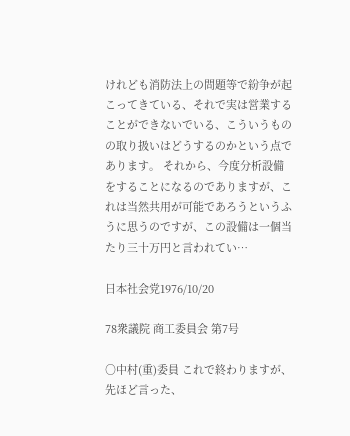けれども消防法上の問題等で紛争が起こってきている、それで実は営業することができないでいる、こういうものの取り扱いはどうするのかという点であります。 それから、今度分析設備をすることになるのでありますが、これは当然共用が可能であろうというふうに思うのですが、この設備は一個当たり三十万円と言われてい…

日本社会党1976/10/20

78衆議院 商工委員会 第7号

○中村(重)委員 これで終わりますが、先ほど言った、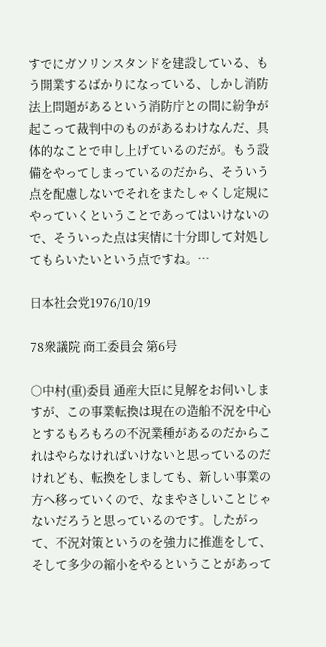すでにガソリンスタンドを建設している、もう開業するばかりになっている、しかし消防法上問題があるという消防庁との間に紛争が起こって裁判中のものがあるわけなんだ、具体的なことで申し上げているのだが。もう設備をやってしまっているのだから、そういう点を配慮しないでそれをまたしゃくし定規にやっていくということであってはいけないので、そういった点は実情に十分即して対処してもらいたいという点ですね。…

日本社会党1976/10/19

78衆議院 商工委員会 第6号

○中村(重)委員 通産大臣に見解をお伺いしますが、この事業転換は現在の造船不況を中心とするもろもろの不況業種があるのだからこれはやらなければいけないと思っているのだけれども、転換をしましても、新しい事業の方へ移っていくので、なまやさしいことじゃないだろうと思っているのです。したがって、不況対策というのを強力に推進をして、そして多少の縮小をやるということがあって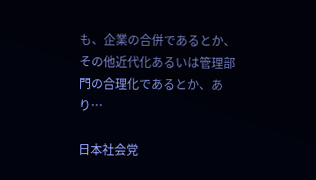も、企業の合併であるとか、その他近代化あるいは管理部門の合理化であるとか、あり…

日本社会党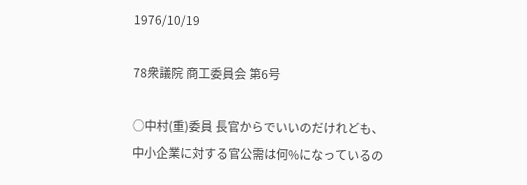1976/10/19

78衆議院 商工委員会 第6号

○中村(重)委員 長官からでいいのだけれども、中小企業に対する官公需は何%になっているの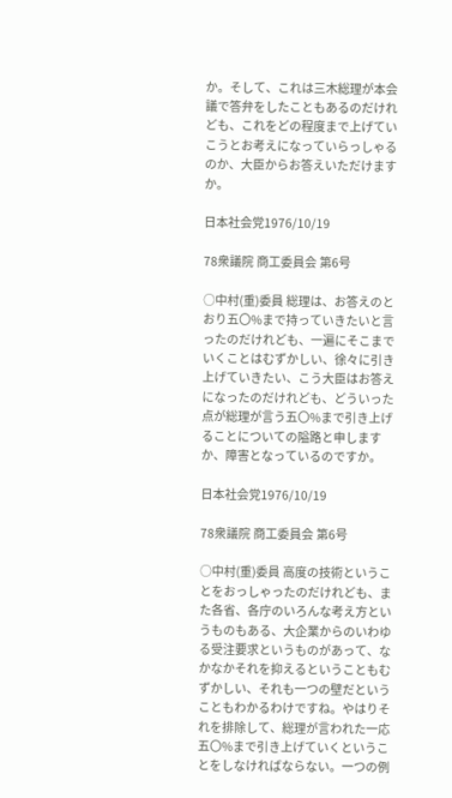か。そして、これは三木総理が本会議で答弁をしたこともあるのだけれども、これをどの程度まで上げていこうとお考えになっていらっしゃるのか、大臣からお答えいただけますか。

日本社会党1976/10/19

78衆議院 商工委員会 第6号

○中村(重)委員 総理は、お答えのとおり五〇%まで持っていきたいと言ったのだけれども、一遍にそこまでいくことはむずかしい、徐々に引き上げていきたい、こう大臣はお答えになったのだけれども、どういった点が総理が言う五〇%まで引き上げることについての隘路と申しますか、障害となっているのですか。

日本社会党1976/10/19

78衆議院 商工委員会 第6号

○中村(重)委員 高度の技術ということをおっしゃったのだけれども、また各省、各庁のいろんな考え方というものもある、大企業からのいわゆる受注要求というものがあって、なかなかそれを抑えるということもむずかしい、それも一つの壁だということもわかるわけですね。やはりそれを排除して、総理が言われた一応五〇%まで引き上げていくということをしなければならない。一つの例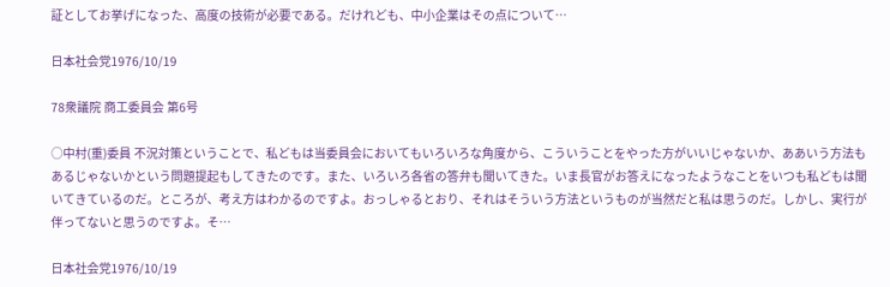証としてお挙げになった、高度の技術が必要である。だけれども、中小企業はその点について…

日本社会党1976/10/19

78衆議院 商工委員会 第6号

○中村(重)委員 不況対策ということで、私どもは当委員会においてもいろいろな角度から、こういうことをやった方がいいじゃないか、ああいう方法もあるじゃないかという問題提起もしてきたのです。また、いろいろ各省の答弁も聞いてきた。いま長官がお答えになったようなことをいつも私どもは聞いてきているのだ。ところが、考え方はわかるのですよ。おっしゃるとおり、それはそういう方法というものが当然だと私は思うのだ。しかし、実行が伴ってないと思うのですよ。そ…

日本社会党1976/10/19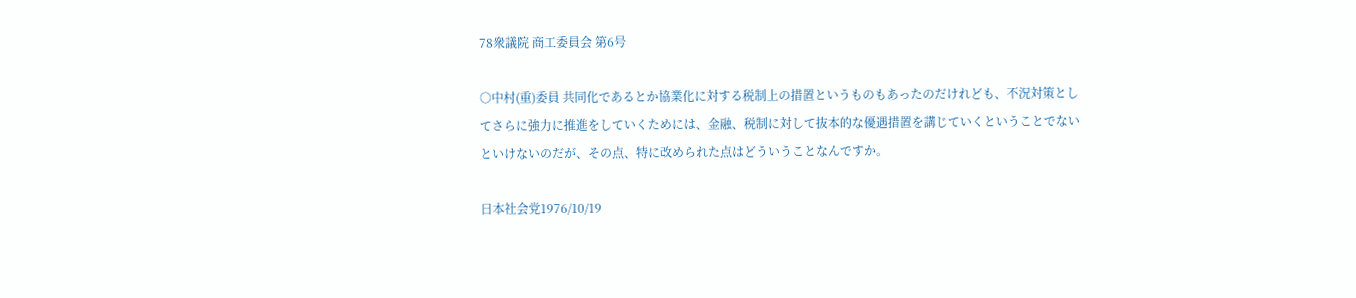78衆議院 商工委員会 第6号

○中村(重)委員 共同化であるとか協業化に対する税制上の措置というものもあったのだけれども、不況対策としてさらに強力に推進をしていくためには、金融、税制に対して抜本的な優遇措置を講じていくということでないといけないのだが、その点、特に改められた点はどういうことなんですか。

日本社会党1976/10/19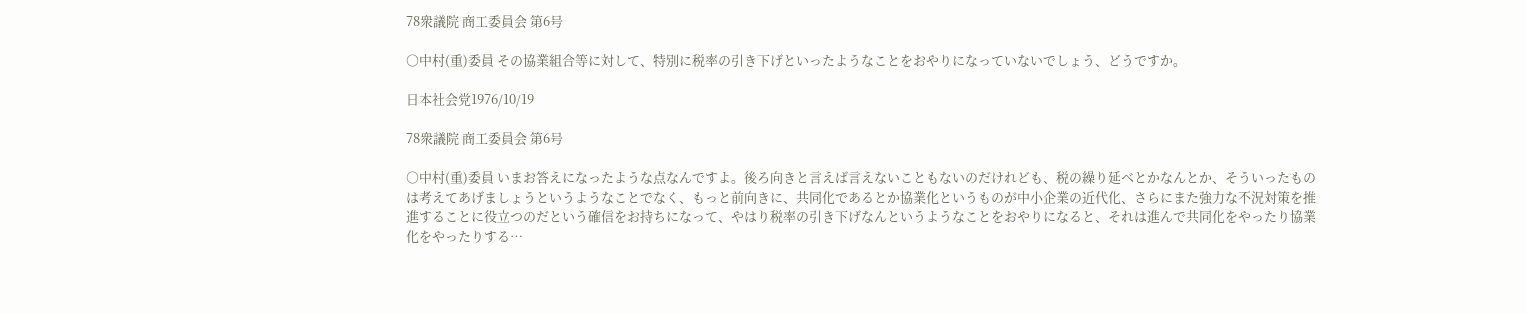78衆議院 商工委員会 第6号

○中村(重)委員 その協業組合等に対して、特別に税率の引き下げといったようなことをおやりになっていないでしょう、どうですか。

日本社会党1976/10/19

78衆議院 商工委員会 第6号

○中村(重)委員 いまお答えになったような点なんですよ。後ろ向きと言えば言えないこともないのだけれども、税の繰り延べとかなんとか、そういったものは考えてあげましょうというようなことでなく、もっと前向きに、共同化であるとか協業化というものが中小企業の近代化、さらにまた強力な不況対策を推進することに役立つのだという確信をお持ちになって、やはり税率の引き下げなんというようなことをおやりになると、それは進んで共同化をやったり協業化をやったりする…